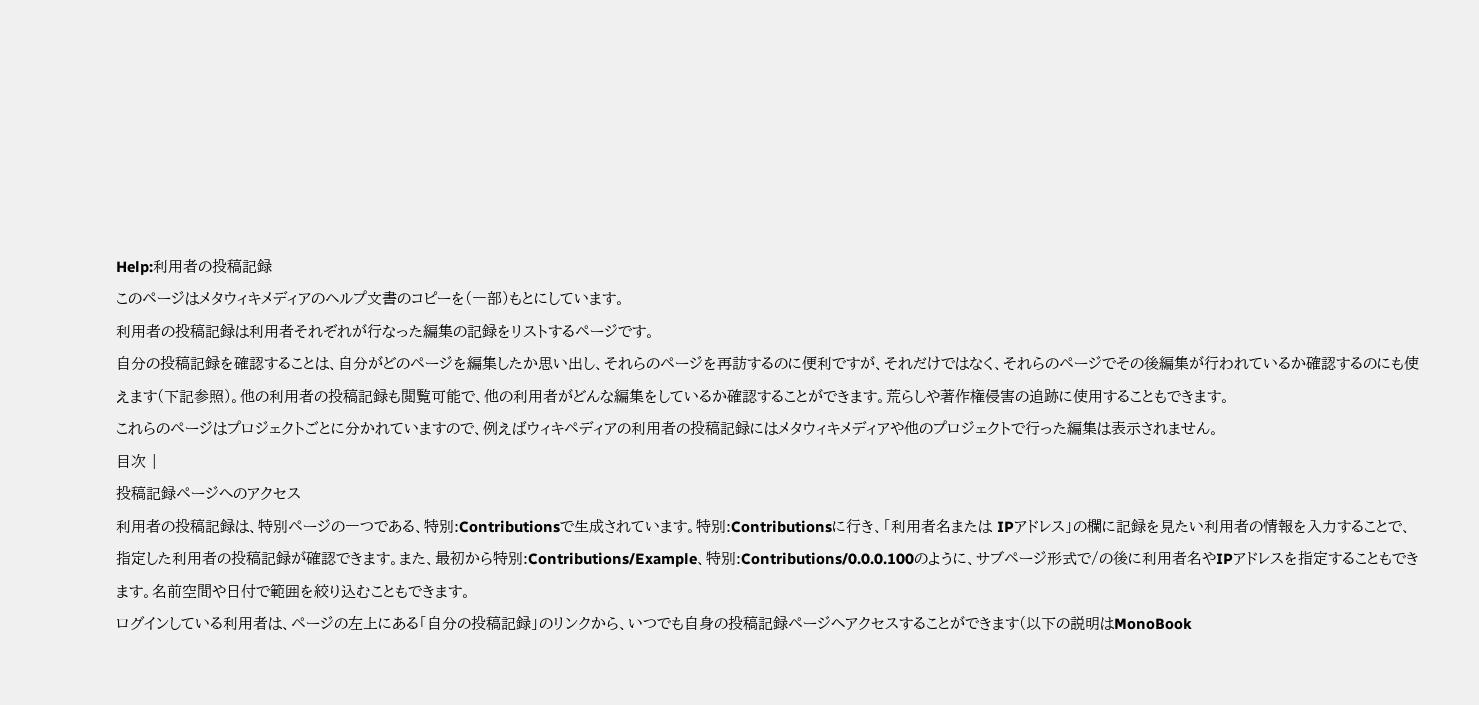Help:利用者の投稿記録
このページはメタウィキメディアのヘルプ文書のコピーを(一部)もとにしています。
利用者の投稿記録は利用者それぞれが行なった編集の記録をリストするページです。
自分の投稿記録を確認することは、自分がどのページを編集したか思い出し、それらのページを再訪するのに便利ですが、それだけではなく、それらのページでその後編集が行われているか確認するのにも使えます(下記参照)。他の利用者の投稿記録も閲覧可能で、他の利用者がどんな編集をしているか確認することができます。荒らしや著作権侵害の追跡に使用することもできます。
これらのページはプロジェクトごとに分かれていますので、例えばウィキペディアの利用者の投稿記録にはメタウィキメディアや他のプロジェクトで行った編集は表示されません。
目次 |
投稿記録ページへのアクセス
利用者の投稿記録は、特別ページの一つである、特別:Contributionsで生成されています。特別:Contributionsに行き、「利用者名または IPアドレス」の欄に記録を見たい利用者の情報を入力することで、指定した利用者の投稿記録が確認できます。また、最初から特別:Contributions/Example、特別:Contributions/0.0.0.100のように、サブページ形式で/の後に利用者名やIPアドレスを指定することもできます。名前空間や日付で範囲を絞り込むこともできます。
ログインしている利用者は、ページの左上にある「自分の投稿記録」のリンクから、いつでも自身の投稿記録ページへアクセスすることができます(以下の説明はMonoBook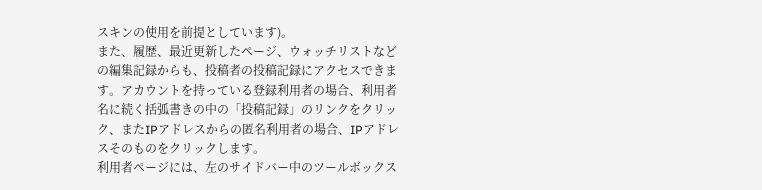スキンの使用を前提としています)。
また、履歴、最近更新したページ、ウォッチリストなどの編集記録からも、投稿者の投稿記録にアクセスできます。アカウントを持っている登録利用者の場合、利用者名に続く括弧書きの中の「投稿記録」のリンクをクリック、またIPアドレスからの匿名利用者の場合、IPアドレスそのものをクリックします。
利用者ページには、左のサイドバー中のツールボックス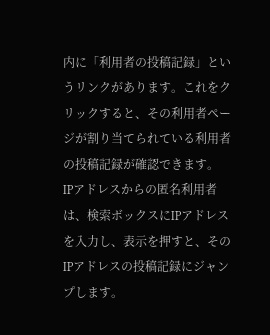内に「利用者の投稿記録」というリンクがあります。これをクリックすると、その利用者ページが割り当てられている利用者の投稿記録が確認できます。
IPアドレスからの匿名利用者は、検索ボックスにIPアドレスを入力し、表示を押すと、そのIPアドレスの投稿記録にジャンプします。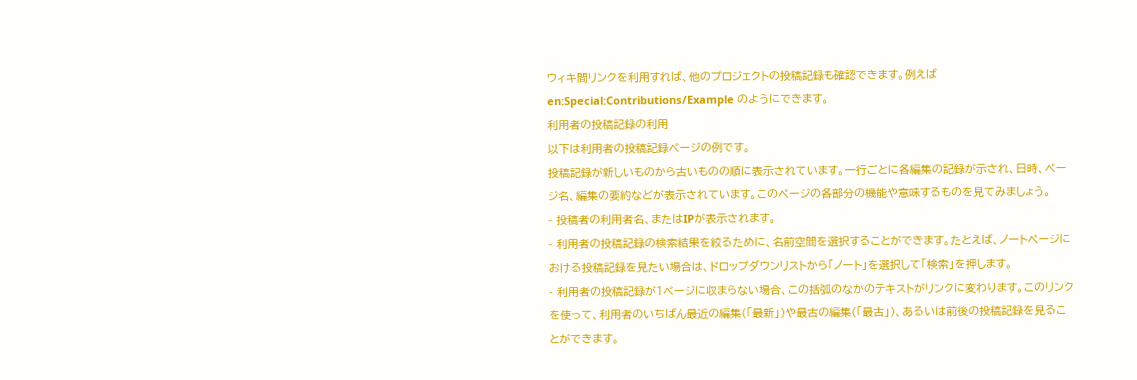ウィキ間リンクを利用すれば、他のプロジェクトの投稿記録も確認できます。例えば en:Special:Contributions/Example のようにできます。
利用者の投稿記録の利用
以下は利用者の投稿記録ページの例です。
投稿記録が新しいものから古いものの順に表示されています。一行ごとに各編集の記録が示され、日時、ページ名、編集の要約などが表示されています。このページの各部分の機能や意味するものを見てみましょう。
- 投稿者の利用者名、またはIPが表示されます。
- 利用者の投稿記録の検索結果を絞るために、名前空間を選択することができます。たとえば、ノートページにおける投稿記録を見たい場合は、ドロップダウンリストから「ノート」を選択して「検索」を押します。
- 利用者の投稿記録が1ページに収まらない場合、この括弧のなかのテキストがリンクに変わります。このリンクを使って、利用者のいちばん最近の編集(「最新」)や最古の編集(「最古」)、あるいは前後の投稿記録を見ることができます。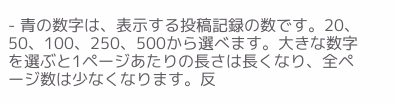- 青の数字は、表示する投稿記録の数です。20、50、100、250、500から選べます。大きな数字を選ぶと1ページあたりの長さは長くなり、全ページ数は少なくなります。反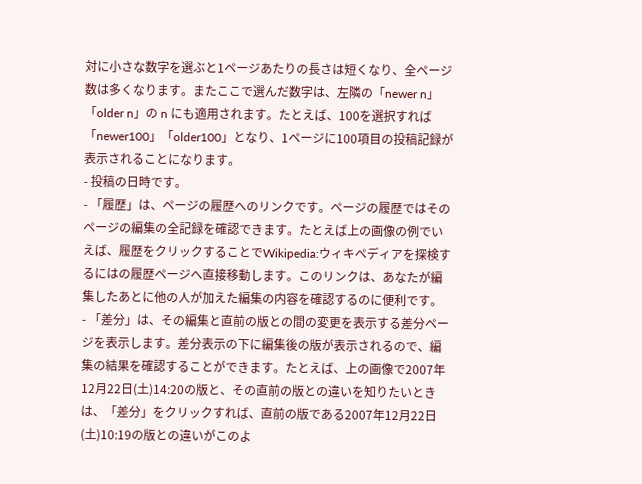対に小さな数字を選ぶと1ページあたりの長さは短くなり、全ページ数は多くなります。またここで選んだ数字は、左隣の「newer n」「older n」の n にも適用されます。たとえば、100を選択すれば「newer100」「older100」となり、1ページに100項目の投稿記録が表示されることになります。
- 投稿の日時です。
- 「履歴」は、ページの履歴へのリンクです。ページの履歴ではそのページの編集の全記録を確認できます。たとえば上の画像の例でいえば、履歴をクリックすることでWikipedia:ウィキペディアを探検するにはの履歴ページへ直接移動します。このリンクは、あなたが編集したあとに他の人が加えた編集の内容を確認するのに便利です。
- 「差分」は、その編集と直前の版との間の変更を表示する差分ページを表示します。差分表示の下に編集後の版が表示されるので、編集の結果を確認することができます。たとえば、上の画像で2007年12月22日(土)14:20の版と、その直前の版との違いを知りたいときは、「差分」をクリックすれば、直前の版である2007年12月22日(土)10:19の版との違いがこのよ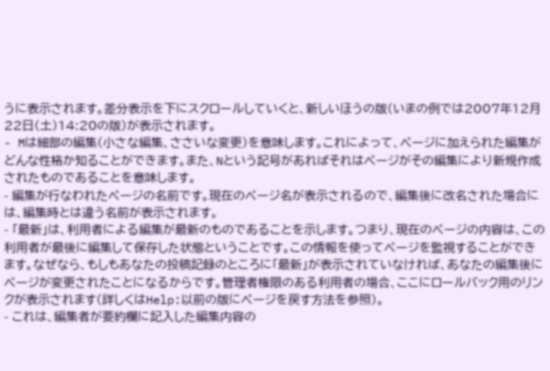うに表示されます。差分表示を下にスクロールしていくと、新しいほうの版(いまの例では2007年12月22日(土)14:20の版)が表示されます。
- Mは細部の編集(小さな編集、ささいな変更)を意味します。これによって、ページに加えられた編集がどんな性格か知ることができます。また、Nという記号があればそれはページがその編集により新規作成されたものであることを意味します。
- 編集が行なわれたページの名前です。現在のページ名が表示されるので、編集後に改名された場合には、編集時とは違う名前が表示されます。
- 「最新」は、利用者による編集が最新のものであることを示します。つまり、現在のページの内容は、この利用者が最後に編集して保存した状態ということです。この情報を使ってページを監視することができます。なぜなら、もしもあなたの投稿記録のところに「最新」が表示されていなければ、あなたの編集後にページが変更されたことになるからです。管理者権限のある利用者の場合、ここにロールバック用のリンクが表示されます(詳しくはHelp:以前の版にページを戻す方法を参照)。
- これは、編集者が要約欄に記入した編集内容の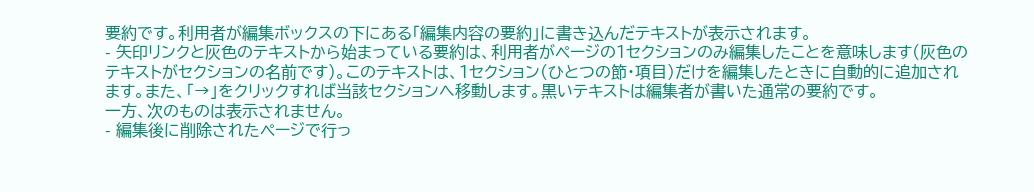要約です。利用者が編集ボックスの下にある「編集内容の要約」に書き込んだテキストが表示されます。
- 矢印リンクと灰色のテキストから始まっている要約は、利用者がページの1セクションのみ編集したことを意味します(灰色のテキストがセクションの名前です)。このテキストは、1セクション(ひとつの節・項目)だけを編集したときに自動的に追加されます。また、「→」をクリックすれば当該セクションへ移動します。黒いテキストは編集者が書いた通常の要約です。
一方、次のものは表示されません。
- 編集後に削除されたページで行っ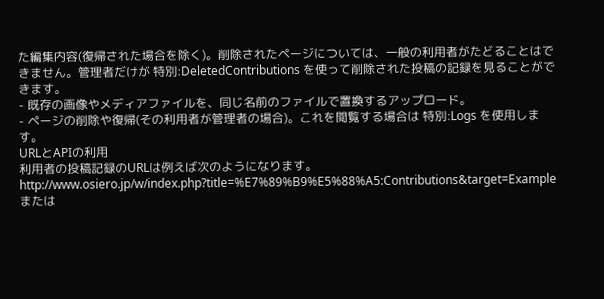た編集内容(復帰された場合を除く)。削除されたページについては、一般の利用者がたどることはできません。管理者だけが 特別:DeletedContributions を使って削除された投稿の記録を見ることができます。
- 既存の画像やメディアファイルを、同じ名前のファイルで置換するアップロード。
- ページの削除や復帰(その利用者が管理者の場合)。これを閲覧する場合は 特別:Logs を使用します。
URLとAPIの利用
利用者の投稿記録のURLは例えば次のようになります。http://www.osiero.jp/w/index.php?title=%E7%89%B9%E5%88%A5:Contributions&target=Example または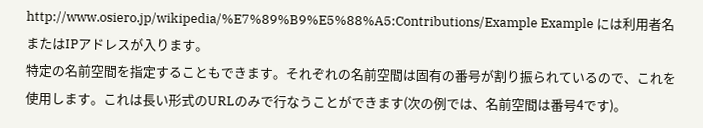http://www.osiero.jp/wikipedia/%E7%89%B9%E5%88%A5:Contributions/Example Example には利用者名またはIPアドレスが入ります。
特定の名前空間を指定することもできます。それぞれの名前空間は固有の番号が割り振られているので、これを使用します。これは長い形式のURLのみで行なうことができます(次の例では、名前空間は番号4です)。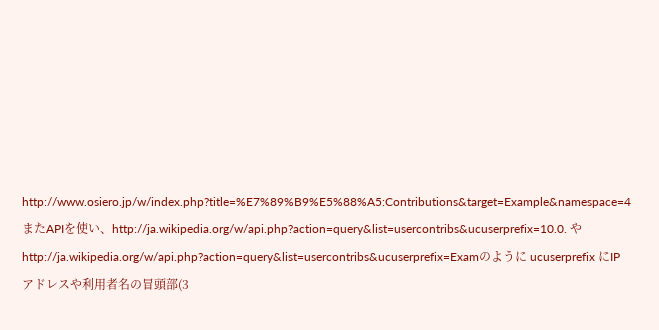http://www.osiero.jp/w/index.php?title=%E7%89%B9%E5%88%A5:Contributions&target=Example&namespace=4
またAPIを使い、http://ja.wikipedia.org/w/api.php?action=query&list=usercontribs&ucuserprefix=10.0. や http://ja.wikipedia.org/w/api.php?action=query&list=usercontribs&ucuserprefix=Examのように ucuserprefix にIPアドレスや利用者名の冒頭部(3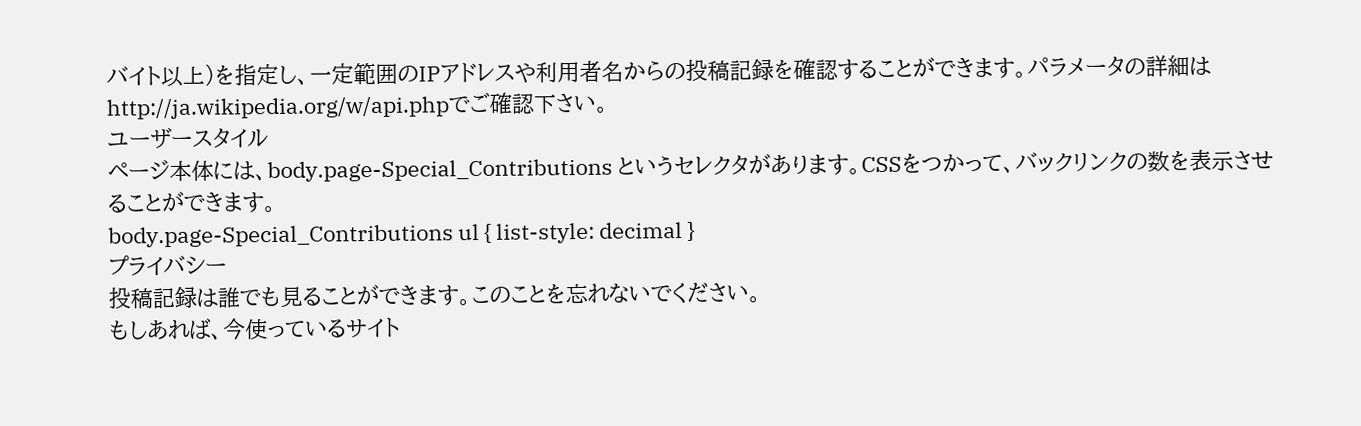バイト以上)を指定し、一定範囲のIPアドレスや利用者名からの投稿記録を確認することができます。パラメータの詳細はhttp://ja.wikipedia.org/w/api.phpでご確認下さい。
ユーザースタイル
ページ本体には、body.page-Special_Contributions というセレクタがあります。CSSをつかって、バックリンクの数を表示させることができます。
body.page-Special_Contributions ul { list-style: decimal }
プライバシー
投稿記録は誰でも見ることができます。このことを忘れないでください。
もしあれば、今使っているサイト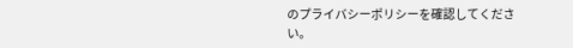のプライバシーポリシーを確認してください。